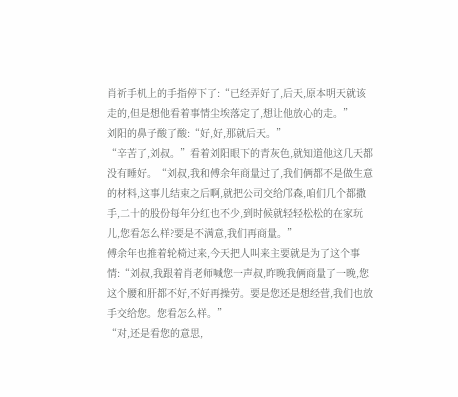肖祈手机上的手指停下了:“已经弄好了,后天,原本明天就该走的,但是想他看着事情尘埃落定了,想让他放心的走。”
刘阳的鼻子酸了酸:“好,好,那就后天。”
“辛苦了,刘叔。”看着刘阳眼下的青灰色,就知道他这几天都没有睡好。“刘叔,我和傅余年商量过了,我们俩都不是做生意的材料,这事儿结束之后啊,就把公司交给邝森,咱们几个都撒手,二十的股份每年分红也不少,到时候就轻轻松松的在家玩儿,您看怎么样?要是不满意,我们再商量。”
傅余年也推着轮椅过来,今天把人叫来主要就是为了这个事情:“刘叔,我跟着肖老师喊您一声叔,昨晚我俩商量了一晚,您这个腰和肝都不好,不好再操劳。要是您还是想经营,我们也放手交给您。您看怎么样。”
“对,还是看您的意思,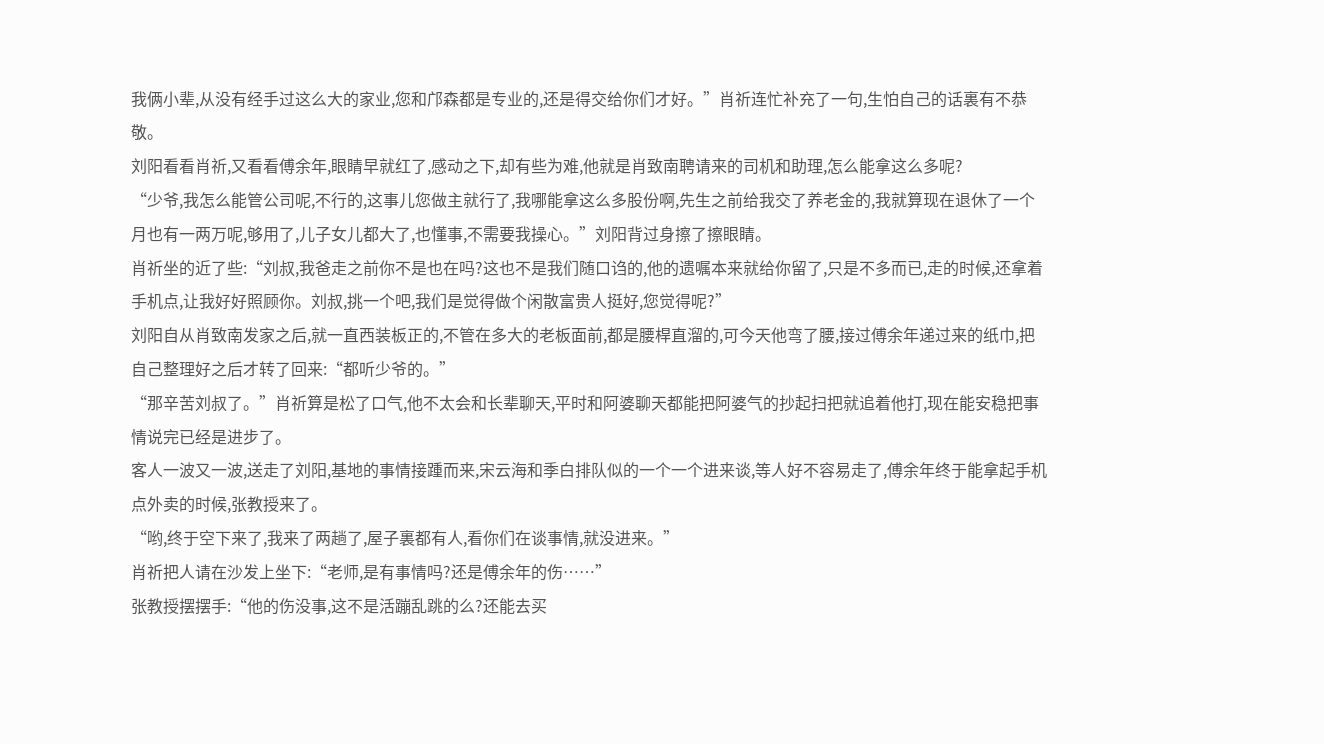我俩小辈,从没有经手过这么大的家业,您和邝森都是专业的,还是得交给你们才好。”肖祈连忙补充了一句,生怕自己的话裏有不恭敬。
刘阳看看肖祈,又看看傅余年,眼睛早就红了,感动之下,却有些为难,他就是肖致南聘请来的司机和助理,怎么能拿这么多呢?
“少爷,我怎么能管公司呢,不行的,这事儿您做主就行了,我哪能拿这么多股份啊,先生之前给我交了养老金的,我就算现在退休了一个月也有一两万呢,够用了,儿子女儿都大了,也懂事,不需要我操心。”刘阳背过身擦了擦眼睛。
肖祈坐的近了些:“刘叔,我爸走之前你不是也在吗?这也不是我们随口诌的,他的遗嘱本来就给你留了,只是不多而已,走的时候,还拿着手机点,让我好好照顾你。刘叔,挑一个吧,我们是觉得做个闲散富贵人挺好,您觉得呢?”
刘阳自从肖致南发家之后,就一直西装板正的,不管在多大的老板面前,都是腰桿直溜的,可今天他弯了腰,接过傅余年递过来的纸巾,把自己整理好之后才转了回来:“都听少爷的。”
“那辛苦刘叔了。”肖祈算是松了口气,他不太会和长辈聊天,平时和阿婆聊天都能把阿婆气的抄起扫把就追着他打,现在能安稳把事情说完已经是进步了。
客人一波又一波,送走了刘阳,基地的事情接踵而来,宋云海和季白排队似的一个一个进来谈,等人好不容易走了,傅余年终于能拿起手机点外卖的时候,张教授来了。
“哟,终于空下来了,我来了两趟了,屋子裏都有人,看你们在谈事情,就没进来。”
肖祈把人请在沙发上坐下:“老师,是有事情吗?还是傅余年的伤……”
张教授摆摆手:“他的伤没事,这不是活蹦乱跳的么?还能去买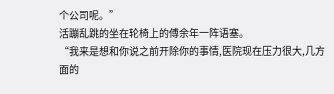个公司呢。”
活蹦乱跳的坐在轮椅上的傅余年一阵语塞。
“我来是想和你说之前开除你的事情,医院现在压力很大,几方面的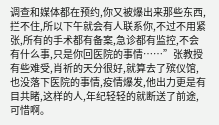调查和媒体都在预约,你又被爆出来那些东西,拦不住,所以下午就会有人联系你,不过不用紧张,所有的手术都有备案,急诊都有监控,不会有什么事,只是你回医院的事情……”张教授有些难受,肖祈的天分很好,就算去了殡仪馆,也没落下医院的事情,疫情爆发,他出力更是有目共睹,这样的人,年纪轻轻的就断送了前途,可惜啊。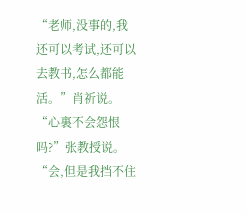“老师,没事的,我还可以考试,还可以去教书,怎么都能活。”肖祈说。
“心裏不会怨恨吗?”张教授说。
“会,但是我挡不住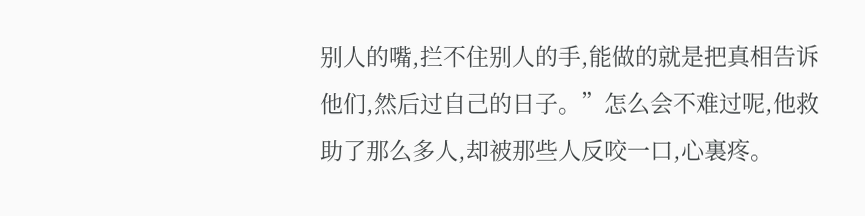别人的嘴,拦不住别人的手,能做的就是把真相告诉他们,然后过自己的日子。”怎么会不难过呢,他救助了那么多人,却被那些人反咬一口,心裏疼。